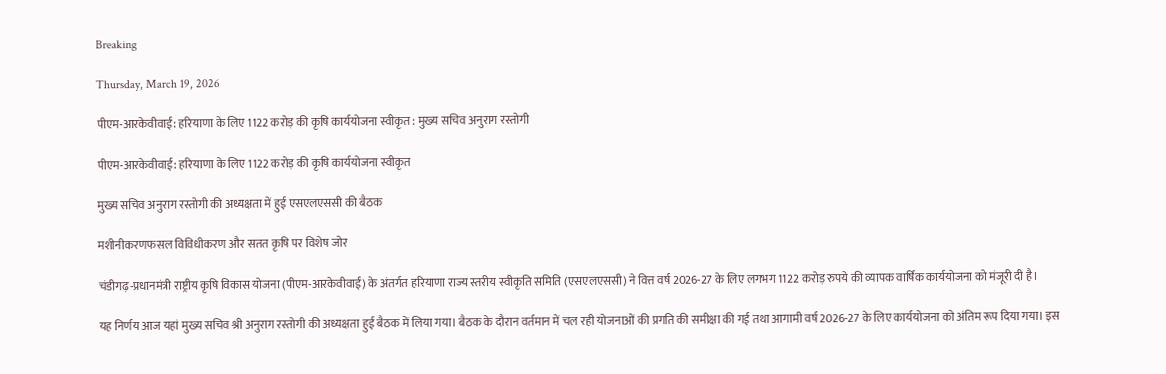Breaking

Thursday, March 19, 2026

पीएम-आरकेवीवाई: हरियाणा के लिए 1122 करोड़ की कृषि कार्ययोजना स्वीकृत : मुख्य सचिव अनुराग रस्तोगी

पीएम-आरकेवीवाई: हरियाणा के लिए 1122 करोड़ की कृषि कार्ययोजना स्वीकृत

मुख्य सचिव अनुराग रस्तोगी की अध्यक्षता में हुई एसएलएससी की बैठक

मशीनीकरणफसल विविधीकरण और सतत कृषि पर विशेष जोर

चंडीगढ़-प्रधानमंत्री राष्ट्रीय कृषि विकास योजना (पीएम-आरकेवीवाई) के अंतर्गत हरियाणा राज्य स्तरीय स्वीकृति समिति (एसएलएससी) ने वित्त वर्ष 2026-27 के लिए लगभग 1122 करोड़ रुपये की व्यापक वार्षिक कार्ययोजना को मंजूरी दी है।

यह निर्णय आज यहां मुख्य सचिव श्री अनुराग रस्तोगी की अध्यक्षता हुई बैठक में लिया गया। बैठक के दौरान वर्तमान में चल रही योजनाओं की प्रगति की समीक्षा की गई तथा आगामी वर्ष 2026-27 के लिए कार्ययोजना को अंतिम रूप दिया गया। इस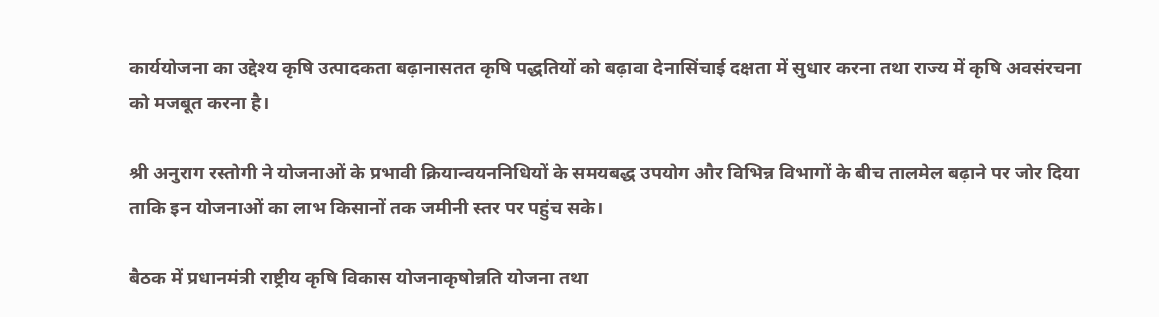कार्ययोजना का उद्देश्य कृषि उत्पादकता बढ़ानासतत कृषि पद्धतियों को बढ़ावा देनासिंचाई दक्षता में सुधार करना तथा राज्य में कृषि अवसंरचना को मजबूत करना है।

श्री अनुराग रस्तोगी ने योजनाओं के प्रभावी क्रियान्वयननिधियों के समयबद्ध उपयोग और विभिन्न विभागों के बीच तालमेल बढ़ाने पर जोर दिया ताकि इन योजनाओं का लाभ किसानों तक जमीनी स्तर पर पहुंच सके।

बैठक में प्रधानमंत्री राष्ट्रीय कृषि विकास योजनाकृषोन्नति योजना तथा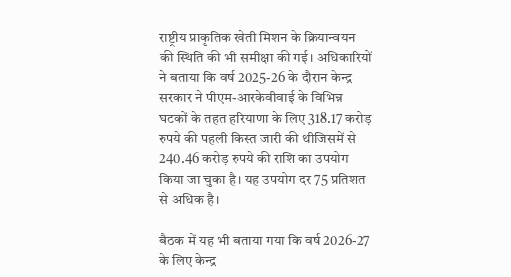राष्ट्रीय प्राकृतिक खेती मिशन के क्रियान्वयन की स्थिति की भी समीक्षा की गई। अधिकारियों ने बताया कि वर्ष 2025-26 के दौरान केन्द्र सरकार ने पीएम-आरकेवीवाई के विभिन्न घटकों के तहत हरियाणा के लिए 318.17 करोड़ रुपये की पहली किस्त जारी की थीजिसमें से 240.46 करोड़ रुपये की राशि का उपयोग किया जा चुका है। यह उपयोग दर 75 प्रतिशत से अधिक है।

बैठक में यह भी बताया गया कि वर्ष 2026-27 के लिए केन्द्र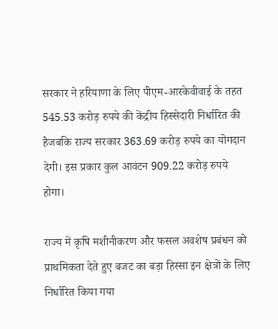सरकार ने हरियाणा के लिए पीएम-आरकेवीवाई के तहत 545.53 करोड़ रुपये की केंद्रीय हिस्सेदारी निर्धारित की हैजबकि राज्य सरकार 363.69 करोड़ रुपये का योगदान देगी। इस प्रकार कुल आवंटन 909.22 करोड़ रुपये होगा।

राज्य में कृषि मशीनीकरण और फसल अवशेष प्रबंधन को प्राथमिकता देते हुए बजट का बड़ा हिस्सा इन क्षेत्रों के लिए निर्धारित किया गया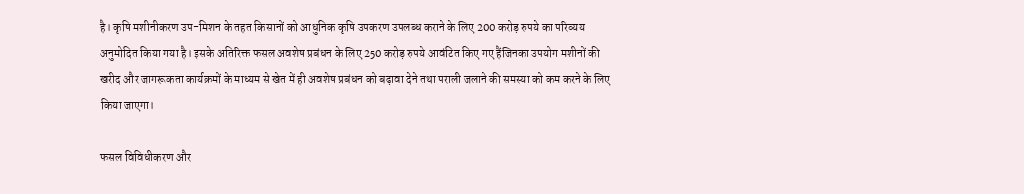है। कृषि मशीनीकरण उप-मिशन के तहत किसानों को आधुनिक कृषि उपकरण उपलब्ध कराने के लिए 200 करोड़ रुपये का परिव्यय अनुमोदित किया गया है। इसके अतिरिक्त फसल अवशेष प्रबंधन के लिए 250 करोड़ रुपये आवंटित किए गए हैंजिनका उपयोग मशीनों की खरीद और जागरूकता कार्यक्रमों के माध्यम से खेत में ही अवशेष प्रबंधन को बढ़ावा देने तथा पराली जलाने की समस्या को कम करने के लिए किया जाएगा।

फसल विविधीकरण और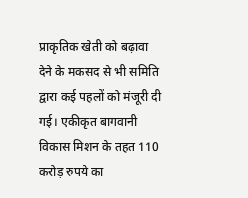प्राकृतिक खेती को बढ़ावा देने के मकसद से भी समिति द्वारा कई पहलों को मंजूरी दी गई। एकीकृत बागवानी विकास मिशन के तहत 110 करोड़ रुपये का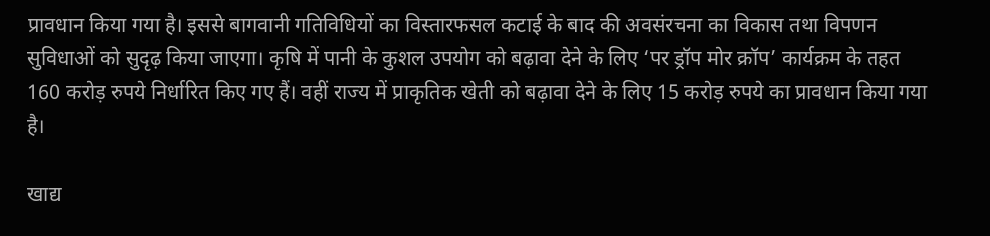प्रावधान किया गया है। इससे बागवानी गतिविधियों का विस्तारफसल कटाई के बाद की अवसंरचना का विकास तथा विपणन सुविधाओं को सुदृढ़ किया जाएगा। कृषि में पानी के कुशल उपयोग को बढ़ावा देने के लिए ‘पर ड्रॉप मोर क्रॉप’ कार्यक्रम के तहत 160 करोड़ रुपये निर्धारित किए गए हैं। वहीं राज्य में प्राकृतिक खेती को बढ़ावा देने के लिए 15 करोड़ रुपये का प्रावधान किया गया है।

खाद्य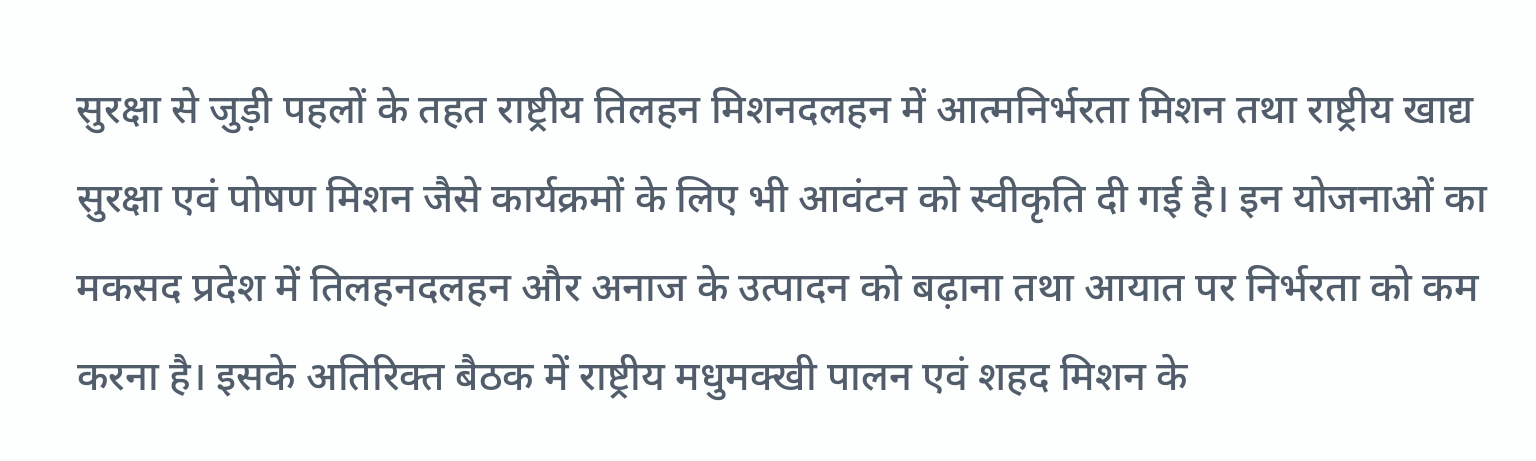सुरक्षा से जुड़ी पहलों के तहत राष्ट्रीय तिलहन मिशनदलहन में आत्मनिर्भरता मिशन तथा राष्ट्रीय खाद्य सुरक्षा एवं पोषण मिशन जैसे कार्यक्रमों के लिए भी आवंटन को स्वीकृति दी गई है। इन योजनाओं का मकसद प्रदेश में तिलहनदलहन और अनाज के उत्पादन को बढ़ाना तथा आयात पर निर्भरता को कम करना है। इसके अतिरिक्त बैठक में राष्ट्रीय मधुमक्खी पालन एवं शहद मिशन के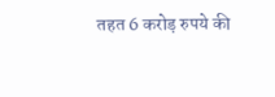तहत 6 करोड़ रुपये की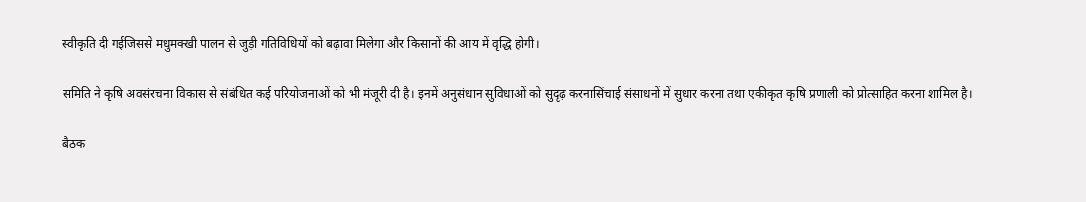स्वीकृति दी गईजिससे मधुमक्खी पालन से जुड़ी गतिविधियों को बढ़ावा मिलेगा और किसानों की आय में वृद्धि होगी।

समिति ने कृषि अवसंरचना विकास से संबंधित कई परियोजनाओं को भी मंजूरी दी है। इनमें अनुसंधान सुविधाओं को सुदृढ़ करनासिंचाई संसाधनों में सुधार करना तथा एकीकृत कृषि प्रणाली को प्रोत्साहित करना शामिल है।

बैठक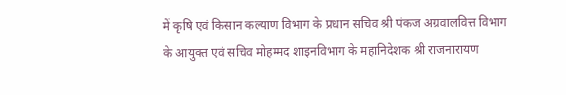में कृषि एवं किसान कल्याण विभाग के प्रधान सचिव श्री पंकज अग्रवालवित्त विभाग के आयुक्त एवं सचिव मोहम्मद शाइनविभाग के महानिदेशक श्री राजनारायण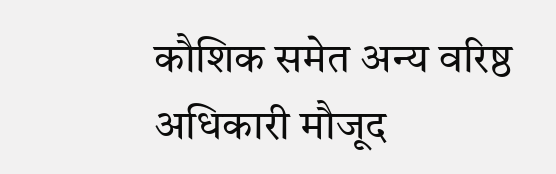कौशिक समेत अन्य वरिष्ठ अधिकारी मौजूद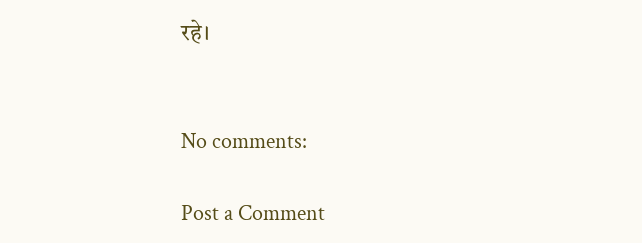रहे।


No comments:

Post a Comment